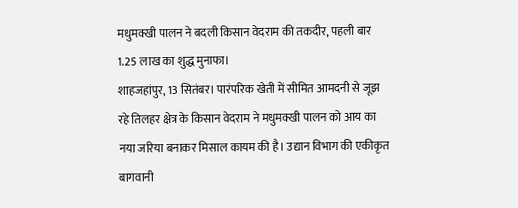मधुमक्खी पालन ने बदली किसान वेदराम की तकदीर, पहली बार 1.25 लाख का शुद्ध मुनाफा।
शाहजहांपुर, 13 सितंबर। पारंपरिक खेती में सीमित आमदनी से जूझ रहे तिलहर क्षेत्र के किसान वेदराम ने मधुमक्खी पालन को आय का नया जरिया बनाकर मिसाल कायम की है। उद्यान विभाग की एकीकृत बागवानी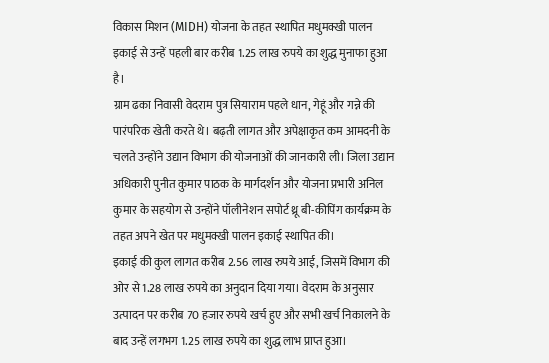विकास मिशन (MIDH) योजना के तहत स्थापित मधुमक्खी पालन इकाई से उन्हें पहली बार करीब 1.25 लाख रुपये का शुद्ध मुनाफा हुआ है।
ग्राम ढका निवासी वेदराम पुत्र सियाराम पहले धान, गेहूं और गन्ने की पारंपरिक खेती करते थे। बढ़ती लागत और अपेक्षाकृत कम आमदनी के चलते उन्होंने उद्यान विभाग की योजनाओं की जानकारी ली। जिला उद्यान अधिकारी पुनीत कुमार पाठक के मार्गदर्शन और योजना प्रभारी अनिल कुमार के सहयोग से उन्होंने पॉलीनेशन सपोर्ट थ्रू बी-कीपिंग कार्यक्रम के तहत अपने खेत पर मधुमक्खी पालन इकाई स्थापित की।
इकाई की कुल लागत करीब 2.56 लाख रुपये आई, जिसमें विभाग की ओर से 1.28 लाख रुपये का अनुदान दिया गया। वेदराम के अनुसार उत्पादन पर करीब 70 हजार रुपये खर्च हुए और सभी खर्च निकालने के बाद उन्हें लगभग 1.25 लाख रुपये का शुद्ध लाभ प्राप्त हुआ।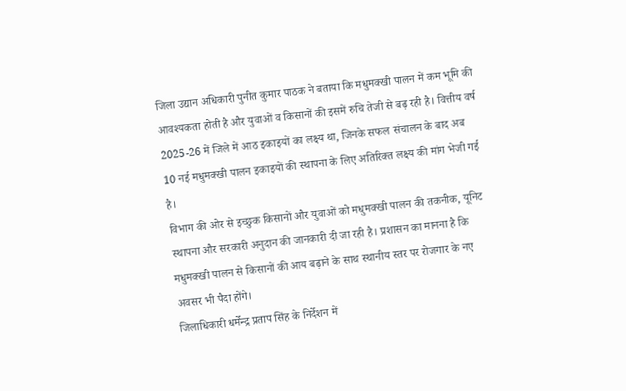जिला उद्यान अधिकारी पुनीत कुमार पाठक ने बताया कि मधुमक्खी पालन में कम भूमि की आवश्यकता होती है और युवाओं व किसानों की इसमें रुचि तेजी से बढ़ रही है। वित्तीय वर्ष 2025-26 में जिले में आठ इकाइयों का लक्ष्य था, जिनके सफल संचालन के बाद अब 10 नई मधुमक्खी पालन इकाइयों की स्थापना के लिए अतिरिक्त लक्ष्य की मांग भेजी गई है।
विभाग की ओर से इच्छुक किसानों और युवाओं को मधुमक्खी पालन की तकनीक, यूनिट स्थापना और सरकारी अनुदान की जानकारी दी जा रही है। प्रशासन का मानना है कि मधुमक्खी पालन से किसानों की आय बढ़ाने के साथ स्थानीय स्तर पर रोजगार के नए अवसर भी पैदा होंगे।
जिलाधिकारी धर्मेन्द्र प्रताप सिंह के निर्देशन में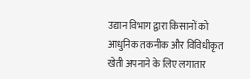उद्यान विभाग द्वारा किसानों को आधुनिक तकनीक और विविधीकृत खेती अपनाने के लिए लगातार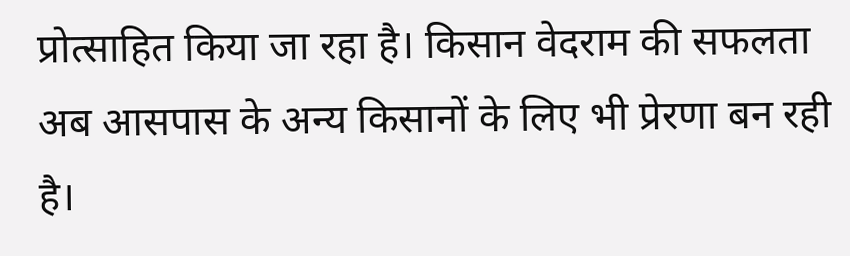प्रोत्साहित किया जा रहा है। किसान वेदराम की सफलता अब आसपास के अन्य किसानों के लिए भी प्रेरणा बन रही है।